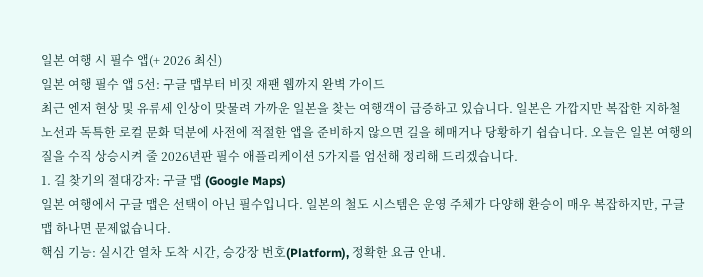일본 여행 시 필수 앱(+ 2026 최신)
일본 여행 필수 앱 5선: 구글 맵부터 비짓 재팬 웹까지 완벽 가이드
최근 엔저 현상 및 유류세 인상이 맞물려 가까운 일본을 찾는 여행객이 급증하고 있습니다. 일본은 가깝지만 복잡한 지하철 노선과 독특한 로컬 문화 덕분에 사전에 적절한 앱을 준비하지 않으면 길을 헤매거나 당황하기 쉽습니다. 오늘은 일본 여행의 질을 수직 상승시켜 줄 2026년판 필수 애플리케이션 5가지를 엄선해 정리해 드리겠습니다.
1. 길 찾기의 절대강자: 구글 맵 (Google Maps)
일본 여행에서 구글 맵은 선택이 아닌 필수입니다. 일본의 철도 시스템은 운영 주체가 다양해 환승이 매우 복잡하지만, 구글 맵 하나면 문제없습니다.
핵심 기능: 실시간 열차 도착 시간, 승강장 번호(Platform), 정확한 요금 안내.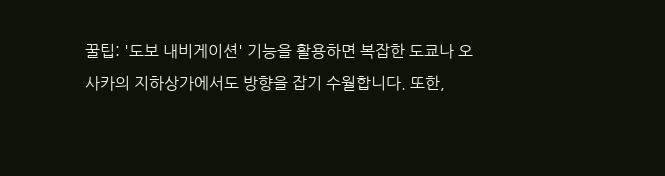꿀팁: '도보 내비게이션' 기능을 활용하면 복잡한 도쿄나 오사카의 지하상가에서도 방향을 잡기 수월합니다. 또한,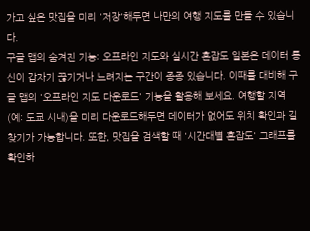가고 싶은 맛집을 미리 '저장'해두면 나만의 여행 지도를 만들 수 있습니다.
구글 맵의 숨겨진 기능: 오프라인 지도와 실시간 혼잡도 일본은 데이터 통신이 갑자기 끊기거나 느려지는 구간이 종종 있습니다. 이때를 대비해 구글 맵의 '오프라인 지도 다운로드' 기능을 활용해 보세요. 여행할 지역(예: 도쿄 시내)을 미리 다운로드해두면 데이터가 없어도 위치 확인과 길 찾기가 가능합니다. 또한, 맛집을 검색할 때 '시간대별 혼잡도' 그래프를 확인하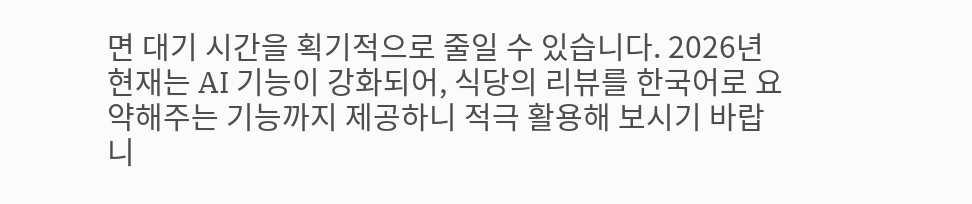면 대기 시간을 획기적으로 줄일 수 있습니다. 2026년 현재는 AI 기능이 강화되어, 식당의 리뷰를 한국어로 요약해주는 기능까지 제공하니 적극 활용해 보시기 바랍니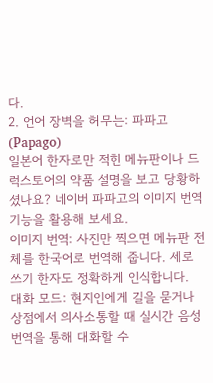다.
2. 언어 장벽을 허무는: 파파고 (Papago)
일본어 한자로만 적힌 메뉴판이나 드럭스토어의 약품 설명을 보고 당황하셨나요? 네이버 파파고의 이미지 번역 기능을 활용해 보세요.
이미지 번역: 사진만 찍으면 메뉴판 전체를 한국어로 번역해 줍니다. 세로 쓰기 한자도 정확하게 인식합니다.
대화 모드: 현지인에게 길을 묻거나 상점에서 의사소통할 때 실시간 음성 번역을 통해 대화할 수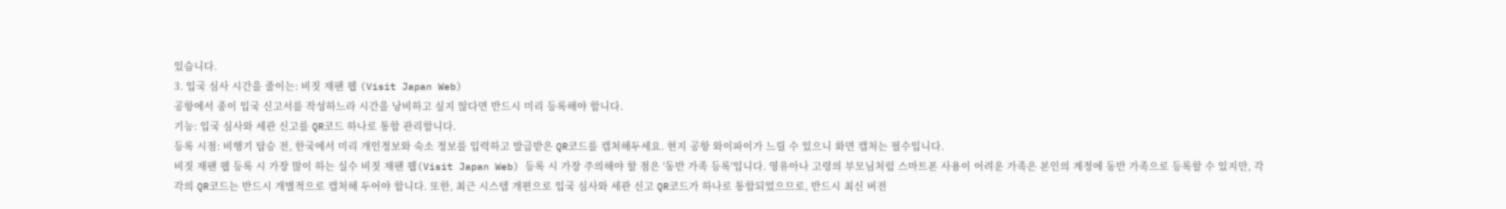있습니다.
3. 입국 심사 시간을 줄이는: 비짓 재팬 웹 (Visit Japan Web)
공항에서 종이 입국 신고서를 작성하느라 시간을 낭비하고 싶지 않다면 반드시 미리 등록해야 합니다.
기능: 입국 심사와 세관 신고를 QR코드 하나로 통합 관리합니다.
등록 시점: 비행기 탑승 전, 한국에서 미리 개인정보와 숙소 정보를 입력하고 발급받은 QR코드를 캡처해두세요. 현지 공항 와이파이가 느릴 수 있으니 화면 캡처는 필수입니다.
비짓 재팬 웹 등록 시 가장 많이 하는 실수 비짓 재팬 웹(Visit Japan Web) 등록 시 가장 주의해야 할 점은 '동반 가족 등록'입니다. 영유아나 고령의 부모님처럼 스마트폰 사용이 어려운 가족은 본인의 계정에 동반 가족으로 등록할 수 있지만, 각각의 QR코드는 반드시 개별적으로 캡처해 두어야 합니다. 또한, 최근 시스템 개편으로 입국 심사와 세관 신고 QR코드가 하나로 통합되었으므로, 반드시 최신 버전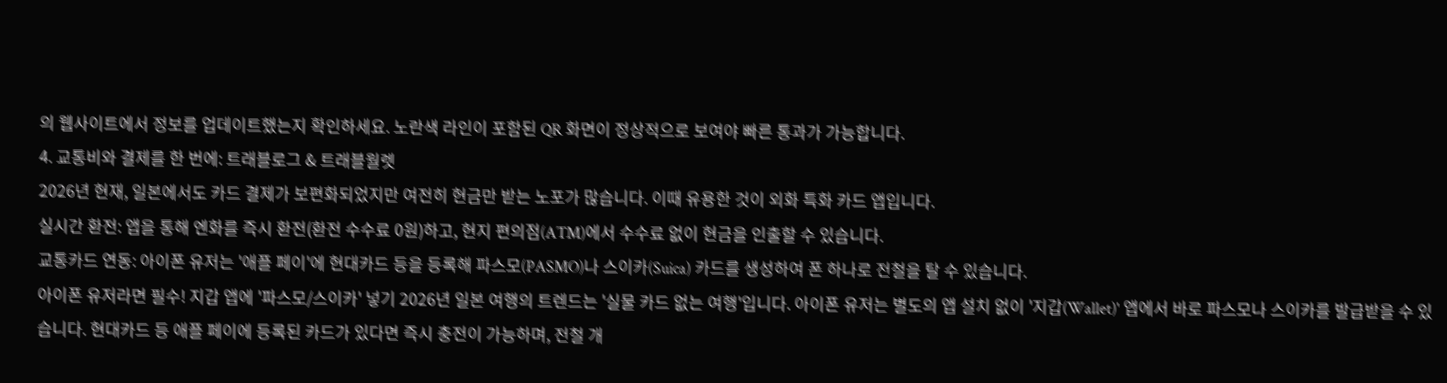의 웹사이트에서 정보를 업데이트했는지 확인하세요. 노란색 라인이 포함된 QR 화면이 정상적으로 보여야 빠른 통과가 가능합니다.
4. 교통비와 결제를 한 번에: 트래블로그 & 트래블월렛
2026년 현재, 일본에서도 카드 결제가 보편화되었지만 여전히 현금만 받는 노포가 많습니다. 이때 유용한 것이 외화 특화 카드 앱입니다.
실시간 환전: 앱을 통해 엔화를 즉시 환전(환전 수수료 0원)하고, 현지 편의점(ATM)에서 수수료 없이 현금을 인출할 수 있습니다.
교통카드 연동: 아이폰 유저는 '애플 페이'에 현대카드 등을 등록해 파스모(PASMO)나 스이카(Suica) 카드를 생성하여 폰 하나로 전철을 탈 수 있습니다.
아이폰 유저라면 필수! 지갑 앱에 '파스모/스이카' 넣기 2026년 일본 여행의 트렌드는 '실물 카드 없는 여행'입니다. 아이폰 유저는 별도의 앱 설치 없이 '지갑(Wallet)' 앱에서 바로 파스모나 스이카를 발급받을 수 있습니다. 현대카드 등 애플 페이에 등록된 카드가 있다면 즉시 충전이 가능하며, 전철 개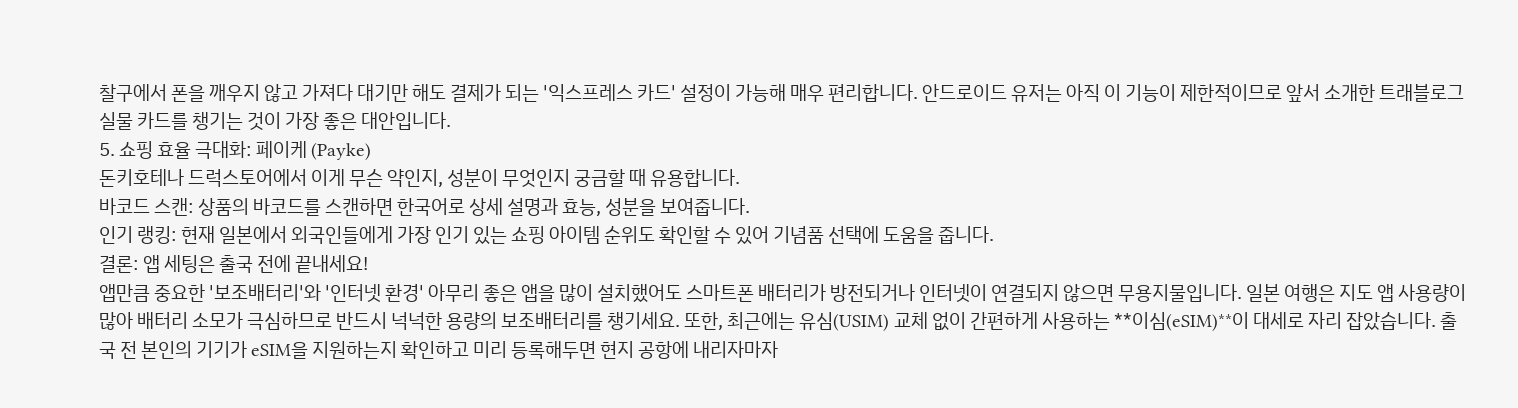찰구에서 폰을 깨우지 않고 가져다 대기만 해도 결제가 되는 '익스프레스 카드' 설정이 가능해 매우 편리합니다. 안드로이드 유저는 아직 이 기능이 제한적이므로 앞서 소개한 트래블로그 실물 카드를 챙기는 것이 가장 좋은 대안입니다.
5. 쇼핑 효율 극대화: 페이케 (Payke)
돈키호테나 드럭스토어에서 이게 무슨 약인지, 성분이 무엇인지 궁금할 때 유용합니다.
바코드 스캔: 상품의 바코드를 스캔하면 한국어로 상세 설명과 효능, 성분을 보여줍니다.
인기 랭킹: 현재 일본에서 외국인들에게 가장 인기 있는 쇼핑 아이템 순위도 확인할 수 있어 기념품 선택에 도움을 줍니다.
결론: 앱 세팅은 출국 전에 끝내세요!
앱만큼 중요한 '보조배터리'와 '인터넷 환경' 아무리 좋은 앱을 많이 설치했어도 스마트폰 배터리가 방전되거나 인터넷이 연결되지 않으면 무용지물입니다. 일본 여행은 지도 앱 사용량이 많아 배터리 소모가 극심하므로 반드시 넉넉한 용량의 보조배터리를 챙기세요. 또한, 최근에는 유심(USIM) 교체 없이 간편하게 사용하는 **이심(eSIM)**이 대세로 자리 잡았습니다. 출국 전 본인의 기기가 eSIM을 지원하는지 확인하고 미리 등록해두면 현지 공항에 내리자마자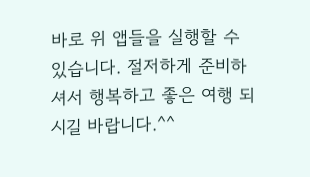바로 위 앱들을 실행할 수 있습니다. 절저하게 준비하셔서 행복하고 좋은 여행 되시길 바랍니다.^^